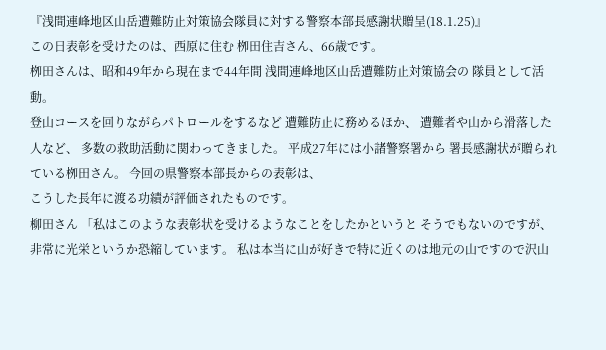『浅間連峰地区山岳遭難防止対策協会隊員に対する警察本部長感謝状贈呈(18.1.25)』
この日表彰を受けたのは、西原に住む 栁田住吉さん、66歳です。
栁田さんは、昭和49年から現在まで44年間 浅間連峰地区山岳遭難防止対策協会の 隊員として活動。
登山コースを回りながらパトロールをするなど 遭難防止に務めるほか、 遭難者や山から滑落した人など、 多数の救助活動に関わってきました。 平成27年には小諸警察署から 署長感謝状が贈られている栁田さん。 今回の県警察本部長からの表彰は、
こうした長年に渡る功績が評価されたものです。
柳田さん 「私はこのような表彰状を受けるようなことをしたかというと そうでもないのですが、非常に光栄というか恐縮しています。 私は本当に山が好きで特に近くのは地元の山ですので沢山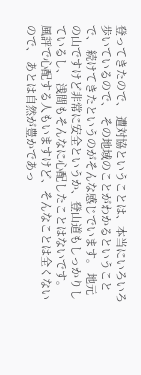登ってきたので、 遭対協ということは、本当にいろいろ歩いているので、 その地域のことがわかるということで、 続けてきたというのがそんな感じでいます。 地元の山ですけど非常に安全というか、登山道もしっかりしているし、 浅間もそんなに心配したことはないです。 風評で心配する人もいますけど、そんなことは全くないので、 あとは自然が豊かであっ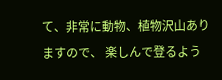て、非常に動物、植物沢山ありますので、 楽しんで登るよう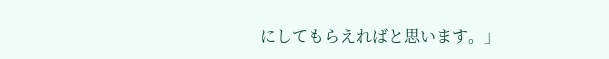にしてもらえればと思います。」